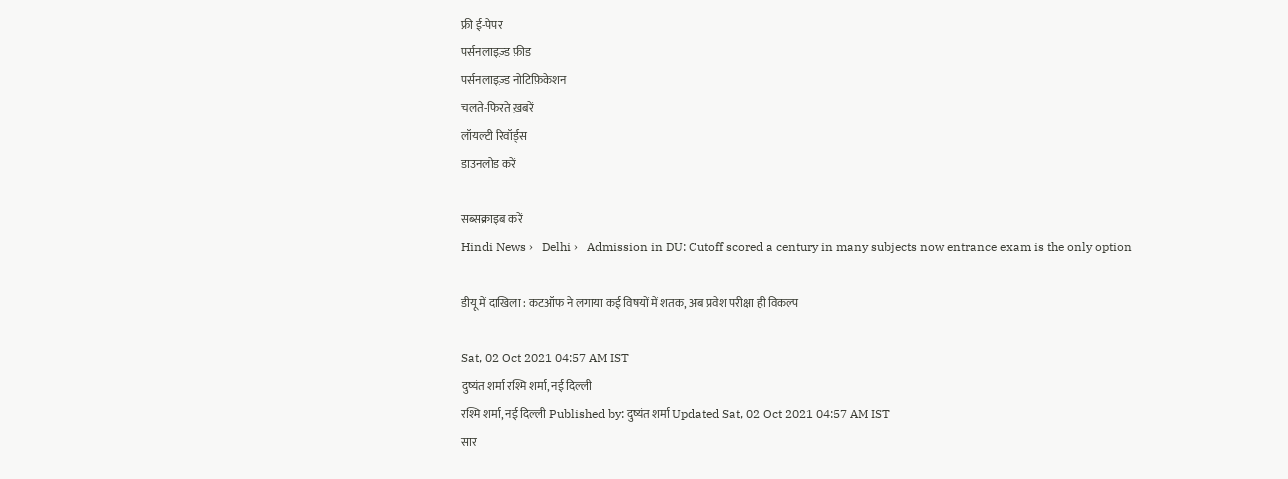फ्री ई-पेपर
पर्सनलाइज़्ड फ़ीड
पर्सनलाइज़्ड नोटिफ़िकेशन
चलते-फिरते ख़बरें
लॉयल्टी रिवॉर्ड्स
डाउनलोड करें

सब्सक्राइब करें
Hindi News ›   Delhi ›   Admission in DU: Cutoff scored a century in many subjects now entrance exam is the only option

डीयू में दाखिला : कटऑफ ने लगाया कई विषयों में शतक, अब प्रवेश परीक्षा ही विकल्प

Sat, 02 Oct 2021 04:57 AM IST
दुष्यंत शर्मा रश्मि शर्मा, नई दिल्ली
रश्मि शर्मा, नई दिल्ली Published by: दुष्यंत शर्मा Updated Sat, 02 Oct 2021 04:57 AM IST
सार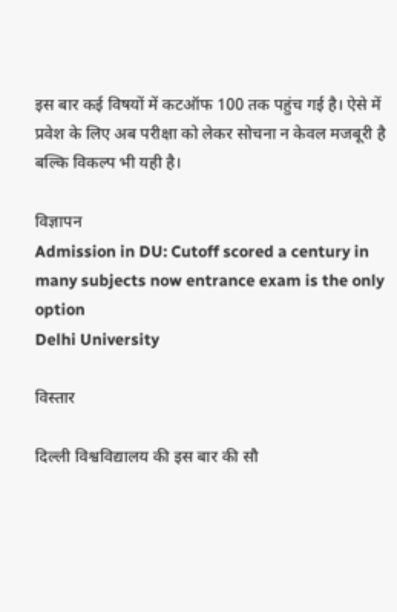इस बार कई विषयों में कटऑफ 100 तक पहुंच गई है। ऐसे में प्रवेश के लिए अब परीक्षा को लेकर सोचना न केवल मजबूरी है बल्कि विकल्प भी यही है।

विज्ञापन
Admission in DU: Cutoff scored a century in many subjects now entrance exam is the only option
Delhi University

विस्तार

दिल्ली विश्वविद्यालय की इस बार की सौ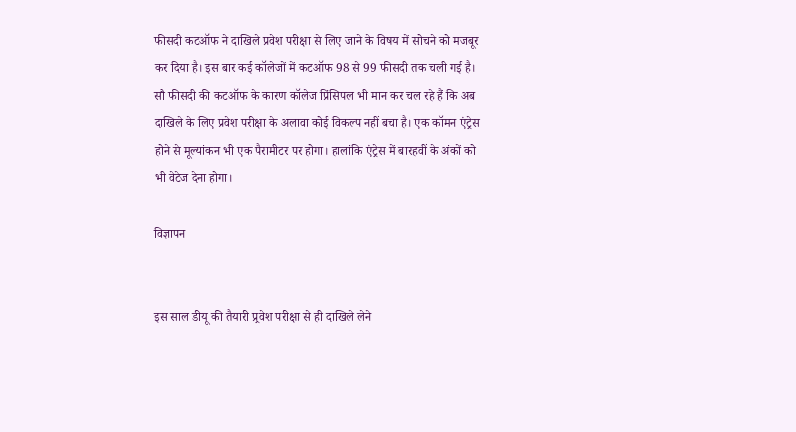फीसदी कटऑफ ने दाखिले प्रवेश परीक्षा से लिए जाने के विषय में सोचने को मजबूर कर दिया है। इस बार कई कॉलेजों में कटऑफ 98 से 99 फीसदी तक चली गई है। सौ फीसदी की कटऑफ के कारण कॉलेज प्रिंसिपल भी मान कर चल रहे हैं कि अब दाखिले के लिए प्रवेश परीक्षा के अलावा कोई विकल्प नहीं बचा है। एक कॉमन एंट्रेस होने से मूल्यांकन भी एक पैरामीटर पर होगा। हालांकि एंट्रेस में बारहवीं के अंकों को भी वेटेज देना होगा।

विज्ञापन


इस साल डीयू की तैयारी प्र्रवेश परीक्षा से ही दाखिले लेने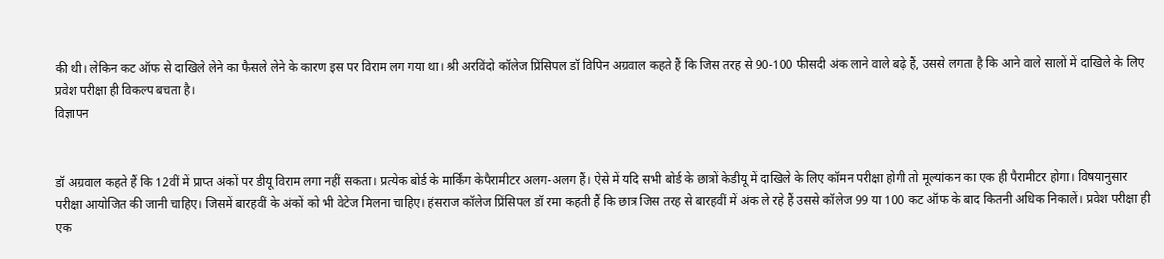की थी। लेकिन कट ऑफ से दाखिले लेने का फैसले लेने के कारण इस पर विराम लग गया था। श्री अरविंदो कॉलेज प्रिंसिपल डॉ विपिन अग्रवाल कहते हैं कि जिस तरह से 90-100 फीसदी अंक लाने वाले बढ़े हैं, उससे लगता है कि आने वाले सालों में दाखिले के लिए प्रवेश परीक्षा ही विकल्प बचता है।
विज्ञापन


डॉ अग्रवाल कहते हैं कि 12वीं में प्राप्त अंकों पर डीयू विराम लगा नहीं सकता। प्रत्येक बोर्ड के मार्किंग केपैरामीटर अलग-अलग हैं। ऐसे में यदि सभी बोर्ड के छात्रों केडीयू में दाखिले के लिए कॉमन परीक्षा होगी तो मूल्यांकन का एक ही पैरामीटर होगा। विषयानुसार परीक्षा आयोजित की जानी चाहिए। जिसमें बारहवीं के अंकों को भी वेटेज मिलना चाहिए। हंसराज कॉलेज प्रिंसिपल डॉ रमा कहती हैं कि छात्र जिस तरह से बारहवीं में अंक ले रहे हैं उससे कॉलेज 99 या 100 कट ऑफ के बाद कितनी अधिक निकालें। प्रवेश परीक्षा ही एक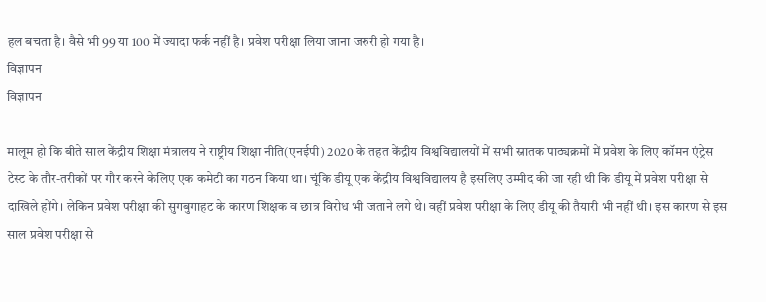हल बचता है। वैसे भी 99 या 100 में ज्यादा फर्क नहीं है। प्रवेश परीक्षा लिया जाना जरुरी हो गया है।
विज्ञापन
विज्ञापन

मालूम हो कि बीते साल केंद्रीय शिक्षा मंत्रालय ने राष्ट्रीय शिक्षा नीति(एनईपी) 2020 के तहत केंद्रीय विश्वविद्यालयों में सभी स्नातक पाठ्यक्रमों में प्रवेश के लिए कॉमन एंट्रेस टेस्ट के तौर-तरीकों पर गौर करने केलिए एक कमेटी का गठन किया था। चूंकि डीयू एक केंद्रीय विश्वविद्यालय है इसलिए उम्मीद की जा रही थी कि डीयू में प्रवेश परीक्षा से दाखिले होंगे। लेकिन प्रवेश परीक्षा की सुगबुगाहट के कारण शिक्षक व छात्र विरोध भी जताने लगे थे। वहीं प्रवेश परीक्षा के लिए डीयू की तैयारी भी नहीं थी। इस कारण से इस साल प्रवेश परीक्षा से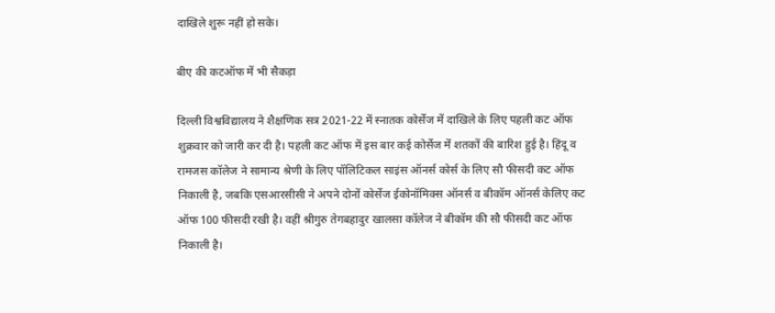दाखिले शुरू नहीं हो सके।

बीए की कटऑफ में भी सैकड़ा

दिल्ली विश्वविद्यालय ने शैक्षणिक सत्र 2021-22 में स्नातक कोर्सेज में दाखिले के लिए पहली कट ऑफ शुक्रवार को जारी कर दी है। पहली कट ऑफ में इस बार कई कोर्सेज में शतकों की बारिश हुई है। हिंदू व रामजस कॉलेज ने सामान्य श्रेणी के लिए पॉलिटिकल साइंस ऑनर्स कोर्स के लिए सौ फीसदी कट ऑफ निकाली है, जबकि एसआरसीसी ने अपने दोनों कोर्सेज ईकोनॉमिक्स ऑनर्स व बीकॉम ऑनर्स केलिए कट ऑफ 100 फीसदी रखी है। वहीं श्रीगुरु तेगबहादुर खालसा कॉलेज ने बीकॉम की सौ फीसदी कट ऑफ निकाली है।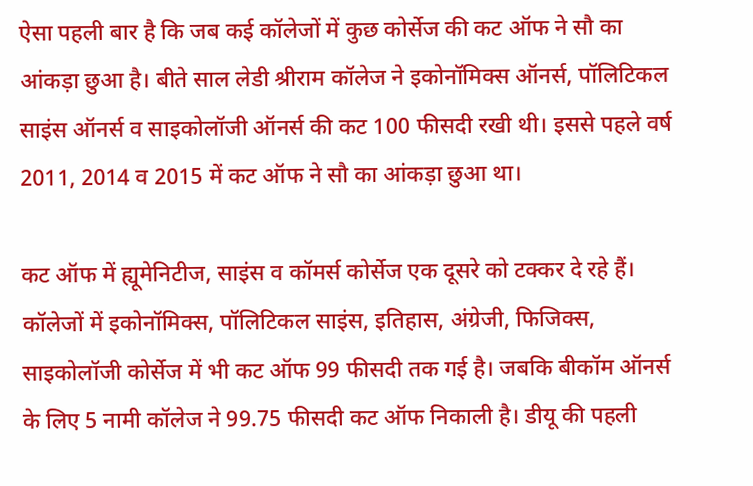ऐसा पहली बार है कि जब कई कॉलेजों में कुछ कोर्सेज की कट ऑफ ने सौ का आंकड़ा छुआ है। बीते साल लेडी श्रीराम कॉलेज ने इकोनॉमिक्स ऑनर्स, पॉलिटिकल साइंस ऑनर्स व साइकोलॉजी ऑनर्स की कट 100 फीसदी रखी थी। इससे पहले वर्ष 2011, 2014 व 2015 में कट ऑफ ने सौ का आंकड़ा छुआ था।

कट ऑफ में ह्यूमेनिटीज, साइंस व कॉमर्स कोर्सेज एक दूसरे को टक्कर दे रहे हैं। कॉलेजों में इकोनॉमिक्स, पॉलिटिकल साइंस, इतिहास, अंग्रेजी, फिजिक्स, साइकोलॉजी कोर्सेज में भी कट ऑफ 99 फीसदी तक गई है। जबकि बीकॉम ऑनर्स के लिए 5 नामी कॉलेज ने 99.75 फीसदी कट ऑफ निकाली है। डीयू की पहली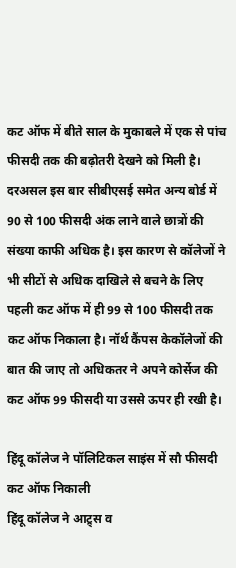कट ऑफ में बीते साल के मुकाबले में एक से पांच फीसदी तक की बढ़ोतरी देखने को मिली है। दरअसल इस बार सीबीएसई समेत अन्य बोर्ड में 90 से 100 फीसदी अंक लाने वाले छात्रों की संख्या काफी अधिक है। इस कारण से कॉलेजों ने भी सीटों से अधिक दाखिले से बचने के लिए पहली कट ऑफ में ही 99 से 100 फीसदी तक कट ऑफ निकाला है। नॉर्थ कैंपस केकॉलेजों की बात की जाए तो अधिकतर ने अपने कोर्सेज की कट ऑफ 99 फीसदी या उससे ऊपर ही रखी है।

हिंदू कॉलेज ने पॉलिटिकल साइंस में सौ फीसदी कट ऑफ निकाली
हिंदू कॉलेज ने आट्र्स व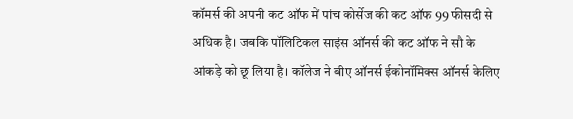कॉमर्स की अपनी कट ऑफ में पांच कोर्सेज की कट ऑफ 99 फीसदी से अधिक है। जबकि पॉलिटिकल साइंस ऑनर्स की कट ऑफ ने सौ के आंकड़े को छू लिया है। कॉलेज ने बीए ऑनर्स ईकोनॉमिक्स ऑनर्स केलिए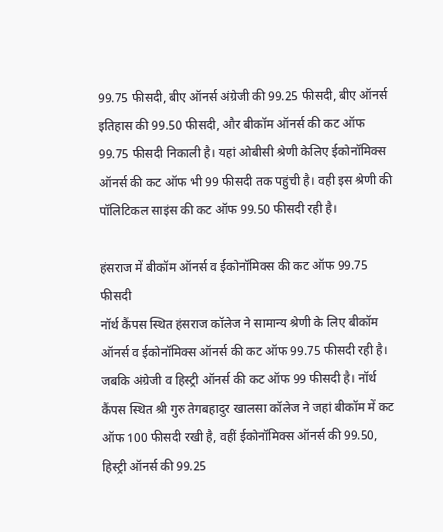99.75 फीसदी, बीए ऑनर्स अंग्रेजी की 99.25 फीसदी, बीए ऑनर्स इतिहास की 99.50 फीसदी, और बीकॉम ऑनर्स की कट ऑफ 99.75 फीसदी निकाली है। यहां ओबीसी श्रेणी केलिए ईकोनॉमिक्स ऑनर्स की कट ऑफ भी 99 फीसदी तक पहुंची है। वही इस श्रेणी की पॉलिटिकल साइंस की कट ऑफ 99.50 फीसदी रही है।

हंसराज में बीकॉम ऑनर्स व ईकोनॉमिक्स की कट ऑफ 99.75 फीसदी
नॉर्थ कैंपस स्थित हंसराज कॉलेज ने सामान्य श्रेणी के लिए बीकॉम ऑनर्स व ईकोनॉमिक्स ऑनर्स की कट ऑफ 99.75 फीसदी रही है। जबकि अंग्रेजी व हिस्ट्री ऑनर्स की कट ऑफ 99 फीसदी है। नॉर्थ कैंपस स्थित श्री गुरु तेगबहादुर खालसा कॉलेज ने जहां बीकॉम में कट ऑफ 100 फीसदी रखी है, वहीं ईकोनॉमिक्स ऑनर्स की 99.50, हिस्ट्री ऑनर्स की 99.25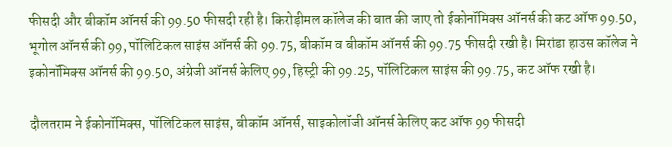फीसदी और बीकॉम ऑनर्स की 99.50 फीसदी रही है। किरोड़ीमल कॉलेज की बात की जाए तो ईकोनॉमिक्स ऑनर्स की कट ऑफ 99.50, भूगोल ऑनर्स की 99, पॉलिटिकल साइंस ऑनर्स की 99.75, बीकॉम व बीकॉम ऑनर्स की 99.75 फीसदी रखी है। मिरांडा हाउस कॉलेज ने इकोनॉमिक्स ऑनर्स की 99.50, अंग्रेजी ऑनर्स केलिए 99, हिस्ट्री की 99.25, पॉलिटिकल साइंस की 99.75, कट ऑफ रखी है।

दौलतराम ने ईकोनॉमिक्स, पॉलिटिकल साइंस, बीकॉम ऑनर्स, साइकोलॉजी ऑनर्स केलिए कट ऑफ 99 फीसदी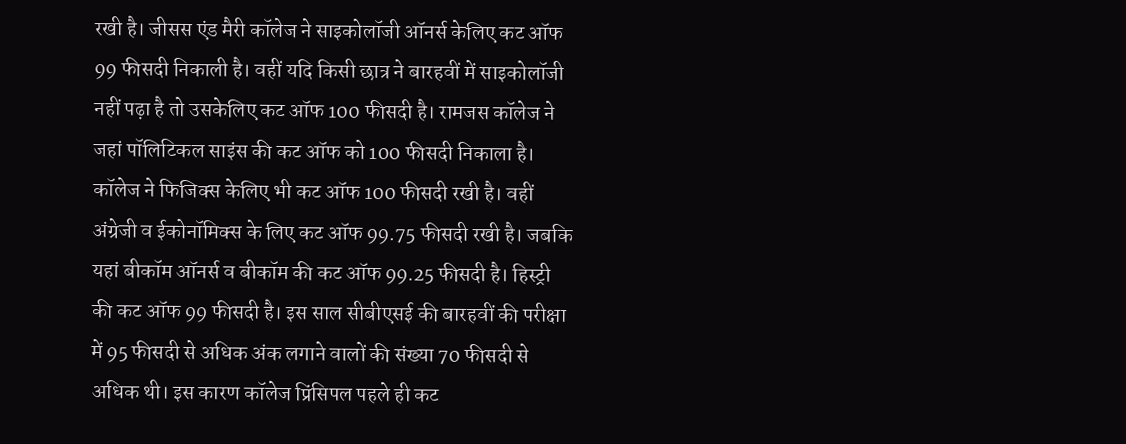रखी है। जीसस एंड मैरी कॉलेज ने साइकोलॉजी ऑनर्स केलिए कट ऑफ 99 फीसदी निकाली है। वहीं यदि किसी छात्र ने बारहवीं में साइकोलॉजी नहीं पढ़ा है तो उसकेलिए कट ऑफ 100 फीसदी है। रामजस कॉलेज ने जहां पॉलिटिकल साइंस की कट ऑफ को 100 फीसदी निकाला है। कॉलेज ने फिजिक्स केलिए भी कट ऑफ 100 फीसदी रखी है। वहीं अंग्रेजी व ईकोनॉमिक्स के लिए कट ऑफ 99.75 फीसदी रखी है। जबकि यहां बीकॉम ऑनर्स व बीकॉम की कट ऑफ 99.25 फीसदी है। हिस्ट्री की कट ऑफ 99 फीसदी है। इस साल सीबीएसई की बारहवीं की परीक्षा में 95 फीसदी से अधिक अंक लगाने वालों की संख्या 70 फीसदी से अधिक थी। इस कारण कॉलेज प्रिंसिपल पहले ही कट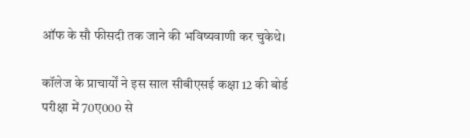ऑफ के सौ फीसदी तक जाने की भविष्यवाणी कर चुकेथे।

कॉलेज के प्राचार्यों ने इस साल सीबीएसई कक्षा 12 की बोर्ड परीक्षा में 70ए000 से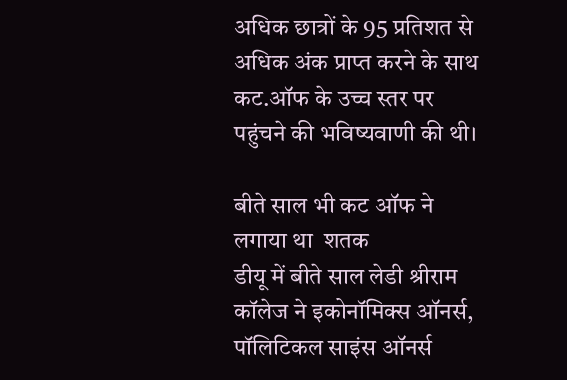अधिक छात्रों के 95 प्रतिशत से अधिक अंक प्राप्त करने के साथ कट.ऑफ के उच्च स्तर पर पहुंचने की भविष्यवाणी की थी।

बीते साल भी कट ऑफ ने लगाया था  शतक
डीयू में बीते साल लेडी श्रीराम कॉलेज ने इकोनॉमिक्स ऑनर्स, पॉलिटिकल साइंस ऑनर्स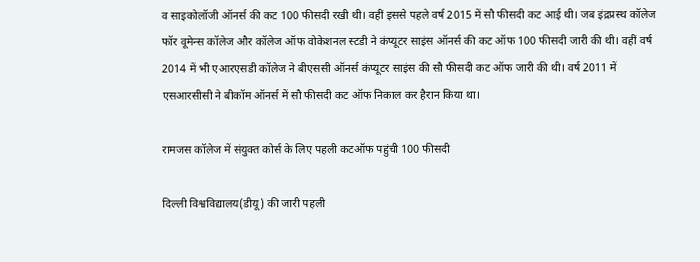व साइकोलॉजी ऑनर्स की कट 100 फीसदी रखी थी। वहीं इससे पहले वर्ष 2015 में सौ फीसदी कट आई थी। जब इंद्रप्रस्थ कॉलेज फॉर वूमेन्स कॉलेज और कॉलेज ऑफ वोकेशनल स्टडी ने कंप्यूटर साइंस ऑनर्स की कट ऑफ 100 फीसदी जारी की थी। वहीं वर्ष 2014 में भी एआरएसडी कॉलेज ने बीएससी ऑनर्स कंप्यूटर साइंस की सौ फीसदी कट ऑफ जारी की थी। वर्ष 2011 में एसआरसीसी ने बीकॉम ऑनर्स में सौ फीसदी कट ऑफ निकाल कर हैरान किया था।

रामजस कॉलेज में संयुक्त कोर्स के लिए पहली कटऑफ पहुंची 100 फीसदी

दिल्ली विश्वविद्यालय(डीयू) की जारी पहली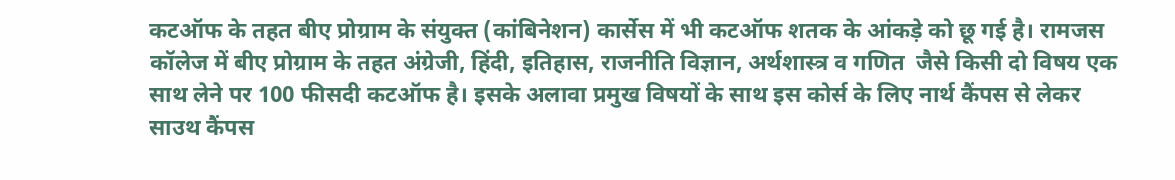कटऑफ के तहत बीए प्रोग्राम के संयुक्त (कांबिनेशन) कार्सेस में भी कटऑफ शतक के आंकड़े को छू गई है। रामजस कॉलेज में बीए प्रोग्राम के तहत अंग्रेजी, हिंदी, इतिहास, राजनीति विज्ञान, अर्थशास्त्र व गणित  जैसे किसी दो विषय एक साथ लेने पर 100 फीसदी कटऑफ है। इसके अलावा प्रमुख विषयों के साथ इस कोर्स के लिए नार्थ कैंपस से लेकर साउथ कैंपस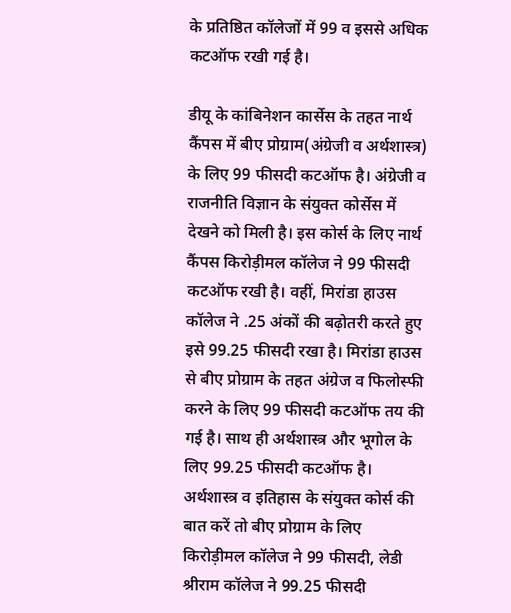के प्रतिष्ठित कॉलेजों में 99 व इससे अधिक कटऑफ रखी गई है।

डीयू के कांबिनेशन कार्सेस के तहत नार्थ कैंपस में बीए प्रोग्राम(अंग्रेजी व अर्थशास्त्र) के लिए 99 फीसदी कटऑफ है। अंग्रेजी व राजनीति विज्ञान के संयुक्त कोर्सेस में देखने को मिली है। इस कोर्स के लिए नार्थ कैंपस किरोड़ीमल कॉलेज ने 99 फीसदी कटऑफ रखी है। वहीं, मिरांडा हाउस कॉलेज ने .25 अंकों की बढ़ोतरी करते हुए इसे 99.25 फीसदी रखा है। मिरांडा हाउस से बीए प्रोग्राम के तहत अंग्रेज व फिलोस्फी करने के लिए 99 फीसदी कटऑफ तय की गई है। साथ ही अर्थशास्त्र और भूगोल के लिए 99.25 फीसदी कटऑफ है। अर्थशास्त्र व इतिहास के संयुक्त कोर्स की बात करें तो बीए प्रोग्राम के लिए किरोड़ीमल कॉलेज ने 99 फीसदी, लेडी श्रीराम कॉलेज ने 99.25 फीसदी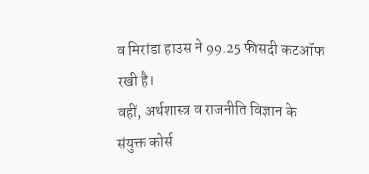व मिरांडा हाउस ने 99.25 फीसदी कटऑफ रखी है।
वहीं, अर्थशास्त्र व राजनीति विज्ञान के संयुक्त कोर्स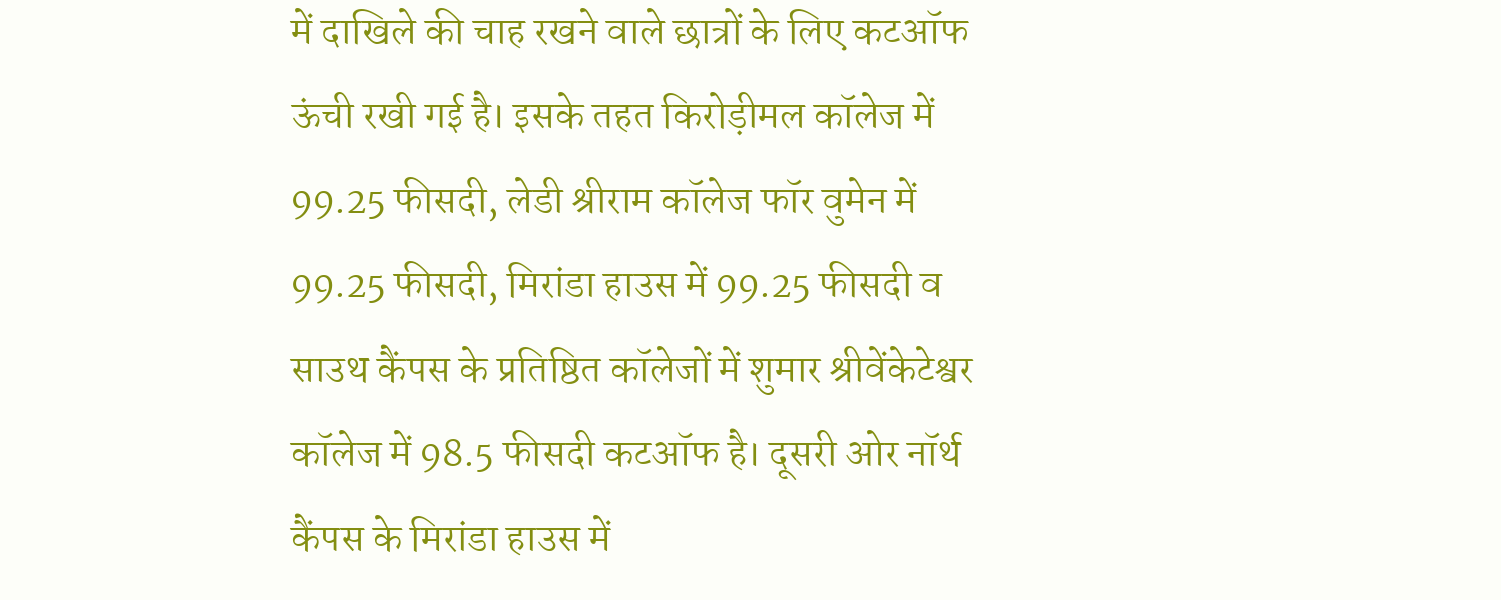में दाखिले की चाह रखने वाले छात्रों के लिए कटऑफ ऊंची रखी गई है। इसके तहत किरोड़ीमल कॉलेज में 99.25 फीसदी, लेडी श्रीराम कॉलेज फॉर वुमेन में 99.25 फीसदी, मिरांडा हाउस में 99.25 फीसदी व साउथ कैंपस के प्रतिष्ठित कॉलेजों में शुमार श्रीवेंकेटेश्वर कॉलेज में 98.5 फीसदी कटऑफ है। दूसरी ओर नॉर्थ कैंपस के मिरांडा हाउस में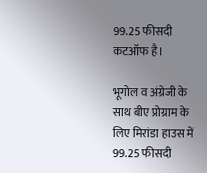99.25 फीसदी कटऑफ है।

भूगोल व अंग्रेजी के साथ बीए प्रोग्राम के लिए मिरांडा हाउस में 99.25 फीसदी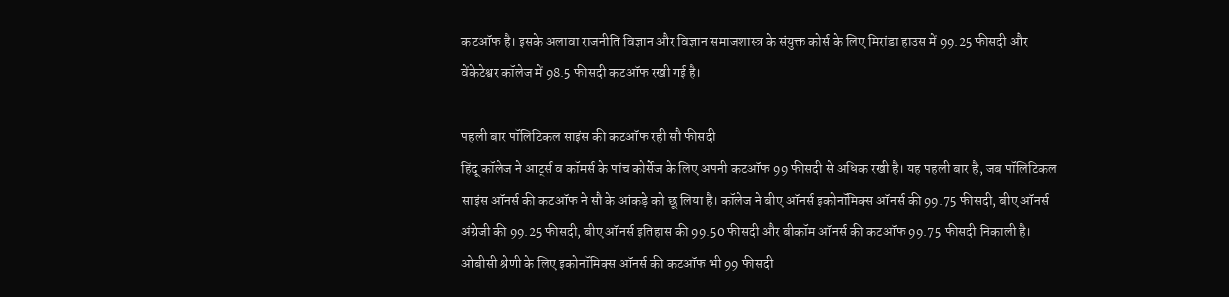कटऑफ है। इसके अलावा राजनीति विज्ञान और विज्ञान समाजशास्त्र के संयुक्त कोर्स के लिए मिरांडा हाउस में 99.25 फीसदी और वेंकेटेश्वर कॉलेज में 98.5 फीसदी कटऑफ रखी गई है।

पहली बार पॉलिटिकल साइंस की कटऑफ रही सौ फीसदी
हिंदू कॉलेज ने आर्ट्स व कॉमर्स के पांच कोर्सेज के लिए अपनी कटऑफ 99 फीसदी से अधिक रखी है। यह पहली बार है, जब पॉलिटिकल साइंस ऑनर्स की कटऑफ ने सौ के आंकड़े को छू लिया है। कॉलेज ने बीए ऑनर्स इकोनॉमिक्स ऑनर्स की 99.75 फीसदी, बीए ऑनर्स अंग्रेजी की 99.25 फीसदी, बीए ऑनर्स इतिहास की 99.50 फीसदी और बीकॉम ऑनर्स की कटऑफ 99.75 फीसदी निकाली है। ओबीसी श्रेणी के लिए इकोनॉमिक्स ऑनर्स की कटऑफ भी 99 फीसदी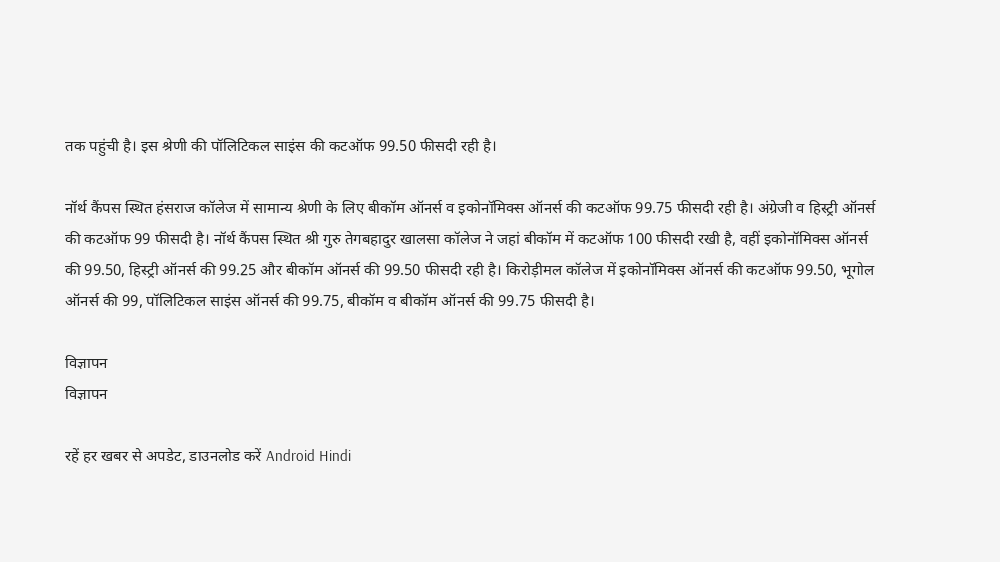तक पहुंची है। इस श्रेणी की पॉलिटिकल साइंस की कटऑफ 99.50 फीसदी रही है।

नॉर्थ कैंपस स्थित हंसराज कॉलेज में सामान्य श्रेणी के लिए बीकॉम ऑनर्स व इकोनॉमिक्स ऑनर्स की कटऑफ 99.75 फीसदी रही है। अंग्रेजी व हिस्ट्री ऑनर्स की कटऑफ 99 फीसदी है। नॉर्थ कैंपस स्थित श्री गुरु तेगबहादुर खालसा कॉलेज ने जहां बीकॉम में कटऑफ 100 फीसदी रखी है, वहीं इकोनॉमिक्स ऑनर्स की 99.50, हिस्ट्री ऑनर्स की 99.25 और बीकॉम ऑनर्स की 99.50 फीसदी रही है। किरोड़ीमल कॉलेज में इकोनॉमिक्स ऑनर्स की कटऑफ 99.50, भूगोल ऑनर्स की 99, पॉलिटिकल साइंस ऑनर्स की 99.75, बीकॉम व बीकॉम ऑनर्स की 99.75 फीसदी है।

विज्ञापन
विज्ञापन

रहें हर खबर से अपडेट, डाउनलोड करें Android Hindi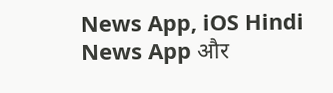News App, iOS Hindi News App और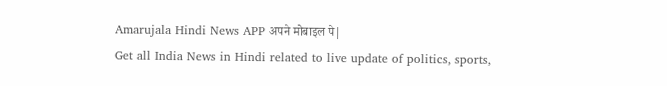Amarujala Hindi News APP अपने मोबाइल पे|
Get all India News in Hindi related to live update of politics, sports,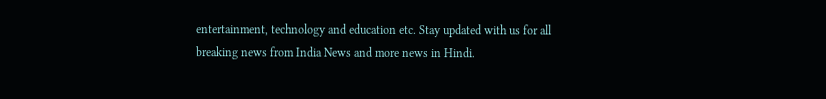entertainment, technology and education etc. Stay updated with us for all breaking news from India News and more news in Hindi.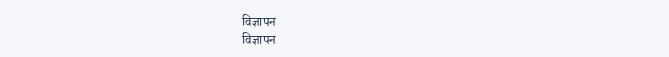विज्ञापन
विज्ञापन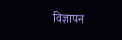विज्ञापन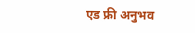एड फ्री अनुभव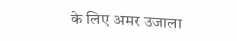के लिए अमर उजाला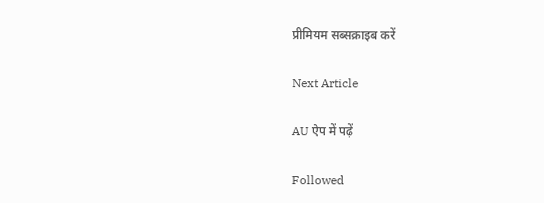प्रीमियम सब्सक्राइब करें

Next Article

AU ऐप में पढ़ें

Followed